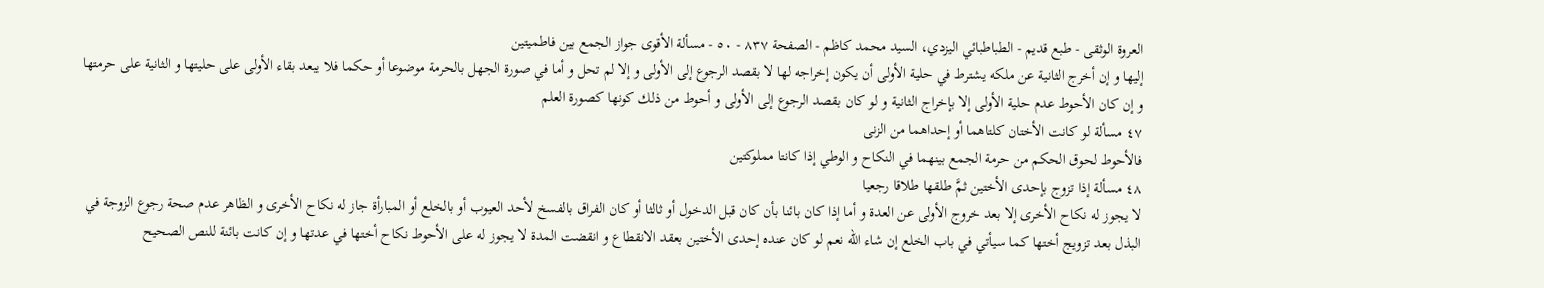العروة الوثقى - طبع قديم - الطباطبائي اليزدي، السيد محمد كاظم - الصفحة ٨٣٧ - ٥٠ - مسألة الأقوى جواز الجمع بين فاطميتين
إليها و إن أخرج الثانية عن ملكه يشترط في حلية الأولى أن يكون إخراجه لها لا بقصد الرجوع إلى الأولى و إلا لم تحل و أما في صورة الجهل بالحرمة موضوعا أو حكما فلا يبعد بقاء الأولى على حليتها و الثانية على حرمتها و إن كان الأحوط عدم حلية الأولى إلا بإخراج الثانية و لو كان بقصد الرجوع إلى الأولى و أحوط من ذلك كونها كصورة العلم
٤٧ مسألة لو كانت الأختان كلتاهما أو إحداهما من الزنى
فالأحوط لحوق الحكم من حرمة الجمع بينهما في النكاح و الوطي إذا كانتا مملوكتين
٤٨ مسألة إذا تزوج بإحدى الأختين ثمَّ طلقها طلاقا رجعيا
لا يجوز له نكاح الأخرى إلا بعد خروج الأولى عن العدة و أما إذا كان بائنا بأن كان قبل الدخول أو ثالثا أو كان الفراق بالفسخ لأحد العيوب أو بالخلع أو المبارأة جاز له نكاح الأخرى و الظاهر عدم صحة رجوع الزوجة في البذل بعد تزويج أختها كما سيأتي في باب الخلع إن شاء الله نعم لو كان عنده إحدى الأختين بعقد الانقطاع و انقضت المدة لا يجوز له على الأحوط نكاح أختها في عدتها و إن كانت بائنة للنص الصحيح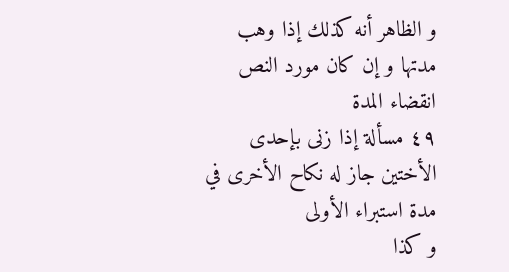و الظاهر أنه كذلك إذا وهب مدتها و إن كان مورد النص انقضاء المدة
٤٩ مسألة إذا زنى بإحدى الأختين جاز له نكاح الأخرى في مدة استبراء الأولى
و كذا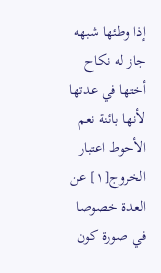إذا وطئها شبهه جاز له نكاح أختها في عدتها لأنها بائنة نعم الأحوط اعتبار الخروج[١] عن العدة خصوصا في صورة كون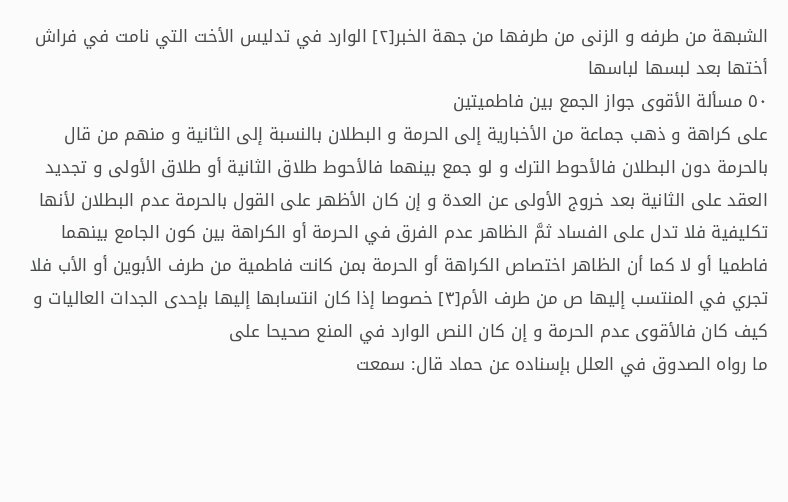الشبهة من طرفه و الزنى من طرفها من جهة الخبر[٢] الوارد في تدليس الأخت التي نامت في فراش أختها بعد لبسها لباسها
٥٠ مسألة الأقوى جواز الجمع بين فاطميتين
على كراهة و ذهب جماعة من الأخبارية إلى الحرمة و البطلان بالنسبة إلى الثانية و منهم من قال بالحرمة دون البطلان فالأحوط الترك و لو جمع بينهما فالأحوط طلاق الثانية أو طلاق الأولى و تجديد العقد على الثانية بعد خروج الأولى عن العدة و إن كان الأظهر على القول بالحرمة عدم البطلان لأنها تكليفية فلا تدل على الفساد ثمَّ الظاهر عدم الفرق في الحرمة أو الكراهة بين كون الجامع بينهما فاطميا أو لا كما أن الظاهر اختصاص الكراهة أو الحرمة بمن كانت فاطمية من طرف الأبوين أو الأب فلا تجري في المنتسب إليها ص من طرف الأم[٣] خصوصا إذا كان انتسابها إليها بإحدى الجدات العاليات و كيف كان فالأقوى عدم الحرمة و إن كان النص الوارد في المنع صحيحا على
ما رواه الصدوق في العلل بإسناده عن حماد قال: سمعت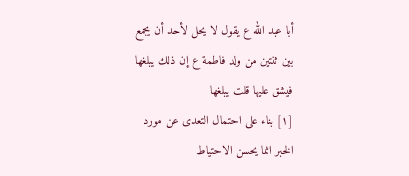أبا عبد الله ع يقول لا يحل لأحد أن يجمع بين ثنتين من ولد فاطمة ع إن ذلك يبلغها فيشق عليها قلت يبلغها
[١] بناء على احتمال التعدى عن مورد الخبر انما يحسن الاحتياط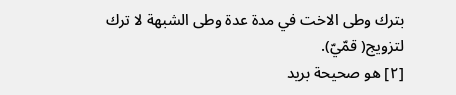بترك وطى الاخت في مدة عدة وطى الشبهة لا ترك لتزويج( قمّيّ).
[٢] هو صحيحة بريد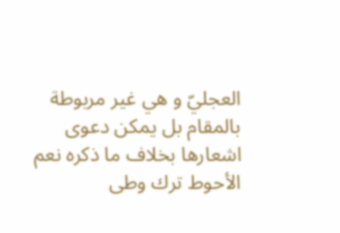العجليّ و هي غير مربوطة بالمقام بل يمكن دعوى اشعارها بخلاف ما ذكره نعم الأحوط ترك وطى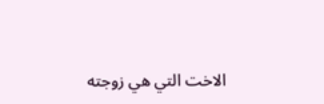الاخت التي هي زوجته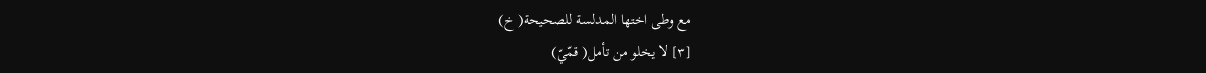مع وطى اختها المدلسة للصحيحة( خ)
[٣] لا يخلو من تأمل( قمّيّ)